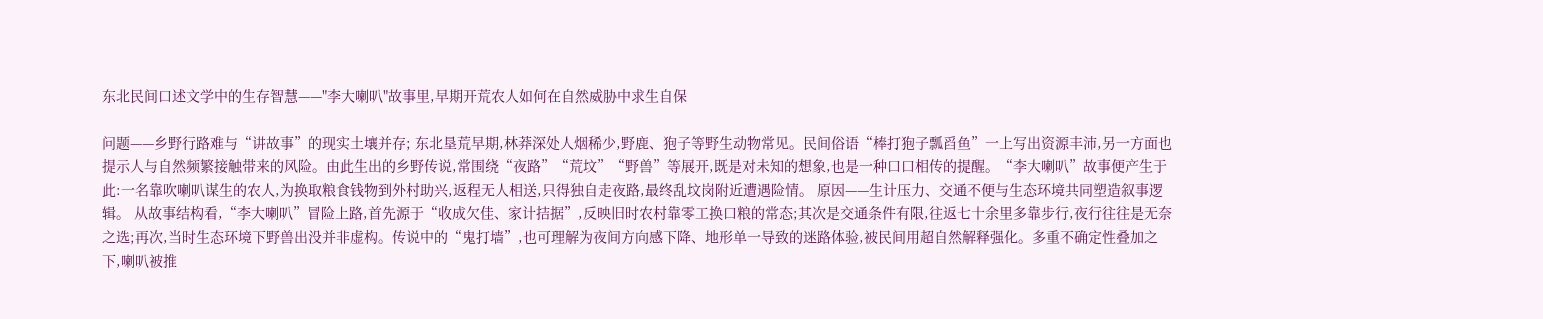东北民间口述文学中的生存智慧——"李大喇叭"故事里,早期开荒农人如何在自然威胁中求生自保

问题——乡野行路难与“讲故事”的现实土壤并存; 东北垦荒早期,林莽深处人烟稀少,野鹿、狍子等野生动物常见。民间俗语“棒打狍子瓢舀鱼”一上写出资源丰沛,另一方面也提示人与自然频繁接触带来的风险。由此生出的乡野传说,常围绕“夜路”“荒坟”“野兽”等展开,既是对未知的想象,也是一种口口相传的提醒。“李大喇叭”故事便产生于此:一名靠吹喇叭谋生的农人,为换取粮食钱物到外村助兴,返程无人相送,只得独自走夜路,最终乱坟岗附近遭遇险情。 原因——生计压力、交通不便与生态环境共同塑造叙事逻辑。 从故事结构看,“李大喇叭”冒险上路,首先源于“收成欠佳、家计拮据”,反映旧时农村靠零工换口粮的常态;其次是交通条件有限,往返七十余里多靠步行,夜行往往是无奈之选;再次,当时生态环境下野兽出没并非虚构。传说中的“鬼打墙”,也可理解为夜间方向感下降、地形单一导致的迷路体验,被民间用超自然解释强化。多重不确定性叠加之下,喇叭被推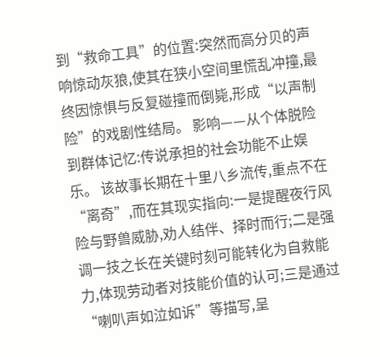到“救命工具”的位置:突然而高分贝的声响惊动灰狼,使其在狭小空间里慌乱冲撞,最终因惊惧与反复碰撞而倒毙,形成“以声制险”的戏剧性结局。 影响——从个体脱险到群体记忆:传说承担的社会功能不止娱乐。 该故事长期在十里八乡流传,重点不在“离奇”,而在其现实指向:一是提醒夜行风险与野兽威胁,劝人结伴、择时而行;二是强调一技之长在关键时刻可能转化为自救能力,体现劳动者对技能价值的认可;三是通过“喇叭声如泣如诉”等描写,呈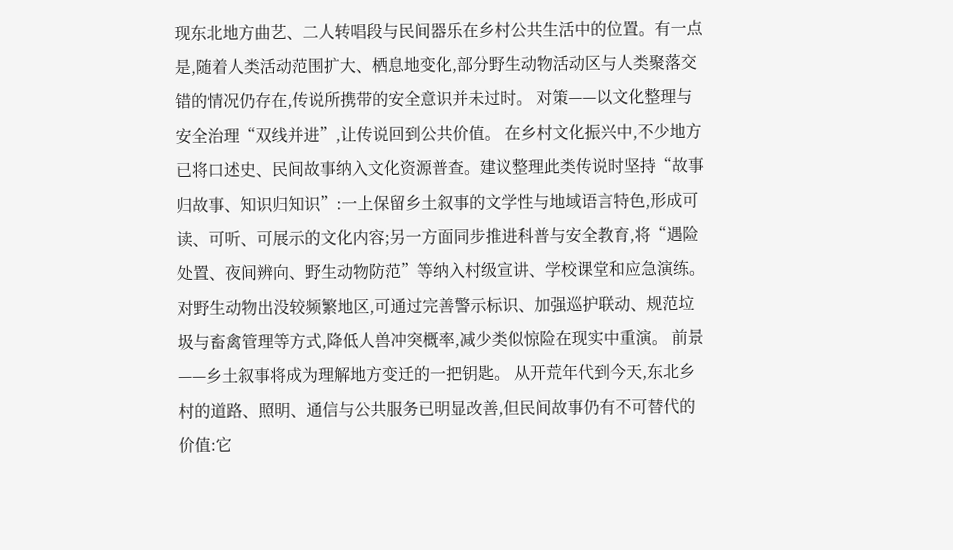现东北地方曲艺、二人转唱段与民间器乐在乡村公共生活中的位置。有一点是,随着人类活动范围扩大、栖息地变化,部分野生动物活动区与人类聚落交错的情况仍存在,传说所携带的安全意识并未过时。 对策——以文化整理与安全治理“双线并进”,让传说回到公共价值。 在乡村文化振兴中,不少地方已将口述史、民间故事纳入文化资源普查。建议整理此类传说时坚持“故事归故事、知识归知识”:一上保留乡土叙事的文学性与地域语言特色,形成可读、可听、可展示的文化内容;另一方面同步推进科普与安全教育,将“遇险处置、夜间辨向、野生动物防范”等纳入村级宣讲、学校课堂和应急演练。对野生动物出没较频繁地区,可通过完善警示标识、加强巡护联动、规范垃圾与畜禽管理等方式,降低人兽冲突概率,减少类似惊险在现实中重演。 前景——乡土叙事将成为理解地方变迁的一把钥匙。 从开荒年代到今天,东北乡村的道路、照明、通信与公共服务已明显改善,但民间故事仍有不可替代的价值:它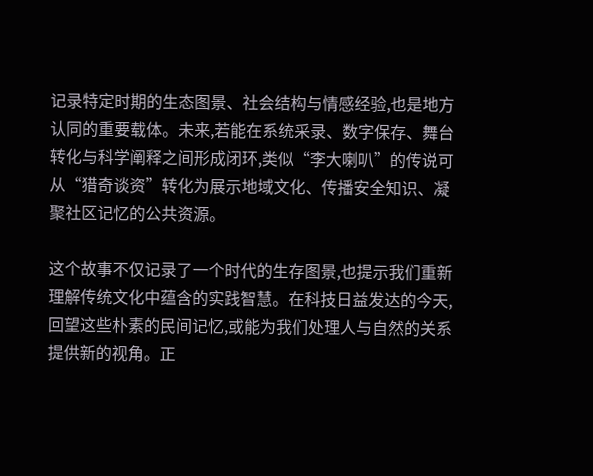记录特定时期的生态图景、社会结构与情感经验,也是地方认同的重要载体。未来,若能在系统采录、数字保存、舞台转化与科学阐释之间形成闭环,类似“李大喇叭”的传说可从“猎奇谈资”转化为展示地域文化、传播安全知识、凝聚社区记忆的公共资源。

这个故事不仅记录了一个时代的生存图景,也提示我们重新理解传统文化中蕴含的实践智慧。在科技日益发达的今天,回望这些朴素的民间记忆,或能为我们处理人与自然的关系提供新的视角。正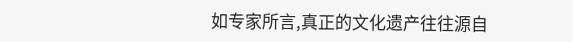如专家所言,真正的文化遗产往往源自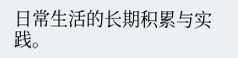日常生活的长期积累与实践。